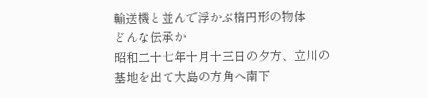輸送機と並んで浮かぶ楕円形の物体
どんな伝承か
昭和二十七年十月十三日の夕方、立川の基地を出て大島の方角へ南下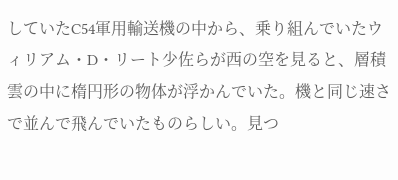していたC54軍用輸送機の中から、乗り組んでいたウィリアム・D・リート少佐らが西の空を見ると、層積雲の中に楕円形の物体が浮かんでいた。機と同じ速さで並んで飛んでいたものらしい。見つ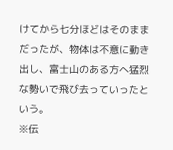けてから七分ほどはそのままだったが、物体は不意に動き出し、富士山のある方へ猛烈な勢いで飛び去っていったという。
※伝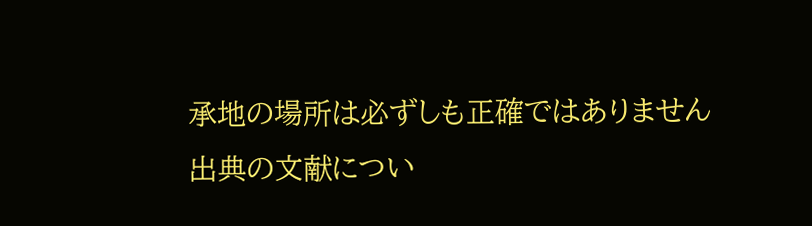承地の場所は必ずしも正確ではありません
出典の文献につい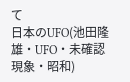て
日本のUFO(池田隆雄・UFO・未確認現象・昭和)